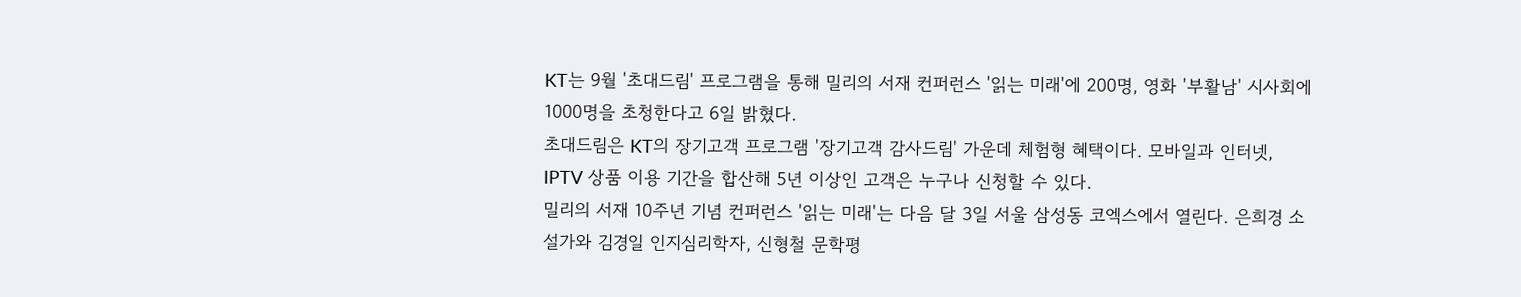KT는 9월 '초대드림' 프로그램을 통해 밀리의 서재 컨퍼런스 '읽는 미래'에 200명, 영화 '부활남' 시사회에 1000명을 초청한다고 6일 밝혔다.
초대드림은 KT의 장기고객 프로그램 '장기고객 감사드림' 가운데 체험형 혜택이다. 모바일과 인터넷, IPTV 상품 이용 기간을 합산해 5년 이상인 고객은 누구나 신청할 수 있다.
밀리의 서재 10주년 기념 컨퍼런스 '읽는 미래'는 다음 달 3일 서울 삼성동 코엑스에서 열린다. 은희경 소설가와 김경일 인지심리학자, 신형철 문학평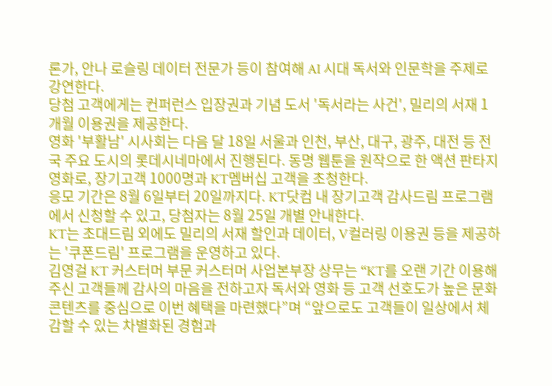론가, 안나 로슬링 데이터 전문가 등이 참여해 AI 시대 독서와 인문학을 주제로 강연한다.
당첨 고객에게는 컨퍼런스 입장권과 기념 도서 '독서라는 사건', 밀리의 서재 1개월 이용권을 제공한다.
영화 '부활남' 시사회는 다음 달 18일 서울과 인천, 부산, 대구, 광주, 대전 등 전국 주요 도시의 롯데시네마에서 진행된다. 동명 웹툰을 원작으로 한 액션 판타지 영화로, 장기고객 1000명과 KT멤버십 고객을 초청한다.
응모 기간은 8월 6일부터 20일까지다. KT닷컴 내 장기고객 감사드림 프로그램에서 신청할 수 있고, 당첨자는 8월 25일 개별 안내한다.
KT는 초대드림 외에도 밀리의 서재 할인과 데이터, V컬러링 이용권 등을 제공하는 '쿠폰드림' 프로그램을 운영하고 있다.
김영걸 KT 커스터머 부문 커스터머 사업본부장 상무는 “KT를 오랜 기간 이용해주신 고객들께 감사의 마음을 전하고자 독서와 영화 등 고객 선호도가 높은 문화 콘텐츠를 중심으로 이번 혜택을 마련했다”며 “앞으로도 고객들이 일상에서 체감할 수 있는 차별화된 경험과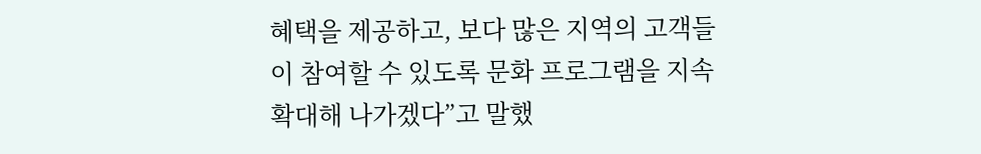혜택을 제공하고, 보다 많은 지역의 고객들이 참여할 수 있도록 문화 프로그램을 지속 확대해 나가겠다”고 말했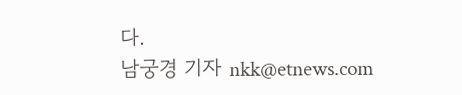다.
남궁경 기자 nkk@etnews.com